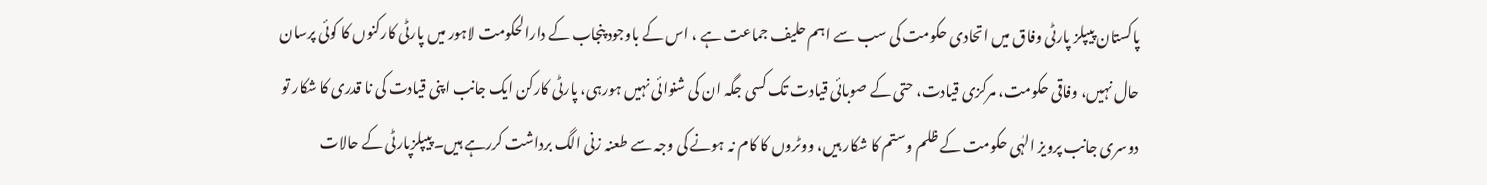پاکستان پیپلز پارٹی وفاق میں اتحادی حکومت کی سب سے اہم حلیف جماعت ہے ، اس کے باوجود پنجاب کے دارالحکومت لاہور میں پارٹی کارکنوں کا کوئی پرسان حال نہیں، وفاقی حکومت، مرکزی قیادت، حتی کے صوبائی قیادت تک کسی جگہ ان کی شنوائی نہیں ہورہی، پارٹی کارکن ایک جانب اپنی قیادت کی نا قدری کا شکار تو دوسری جانب پرویز الہٰی حکومت کے ظلم وستم کا شکار ہیں، ووٹروں کا کام نہ ہونے کی وجہ سے طعنہ زنی الگ برداشت کررہے ہیں۔ پیپلزپارٹی کے حالات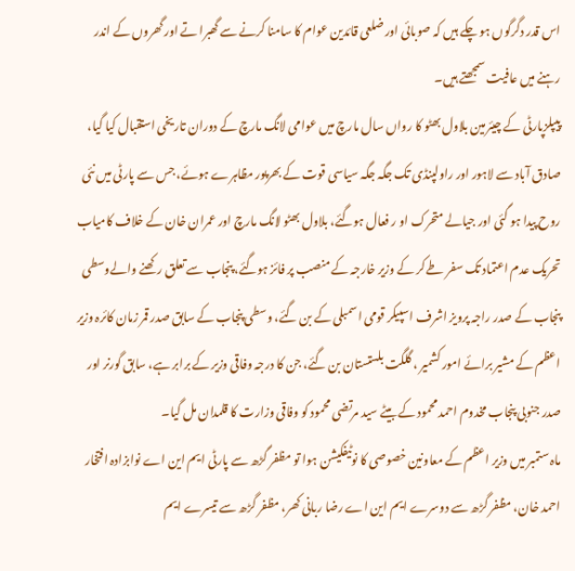اس قدر دگرگوں ہو چکے ہیں کہ صوبائی اور ضلعی قائدین عوام کا سامنا کرنے سے گھبرا تے اور گھروں کے اندر رہنے میں عافیت سمجھتے ہیں۔
پیپلزپارٹی کے چیئرمین بلاول بھٹو کا رواں سال مارچ میں عوامی لانگ مارچ کے دوران تاریخی استقبال کیا گیا، صادق آباد سے لاہور اور راولپنڈی تک جگہ جگہ سیاسی قوت کے بھرپور مظاہرے ہوئے، جس سے پارٹی میں نئی روح پیدا ہو گئی اور جیالے متحرک او ر فعال ہوگئے، بلاول بھٹو لانگ مارچ اور عمران خان کے خلاف کامیاب تحریک عدم اعتماد تک سفر طے کر کے وزیر خارجہ کے منصب پر فائز ہوگئے، پنجاب سے تعلق رکھنے والےوسطی پنجاب کے صدر راجہ پرویز اشرف اسپیکر قومی اسمبلی کے بن گئے، وسطی پنجاب کے سابق صدر قمر زمان کائرہ وزیر اعظم کے مشیر برائے امور کشمیر ، گلگت بلستستان بن گئے، جن کا درجہ وفاقی وزیر کے برابر ہے، سابق گورنر اور صدر جنوبی پنجاب مخدوم احمد محمود کے بیٹے سید مرتضی محمود کو وفاقی وزارت کا قلمدان مل گیا۔
ماہ ستمبر میں وزیر اعظم کے معاونین خصوصی کا نوٹیفکیشن ہوا تو مظفر گڑھ سے پارٹی ایم این اے نوابزادہ افتخار احمد خان، مظفر گڑھ سے دوسرے ایم این اے رضا ربانی کھر، مظفر گڑھ سے تیسرے ایم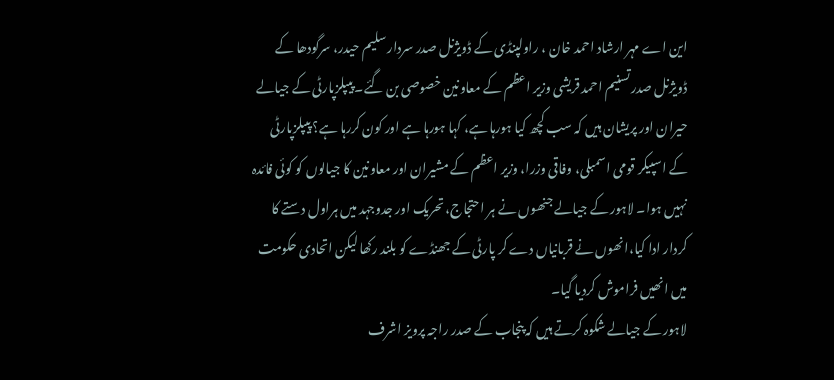این اے مہر ارشاد احمد خان ، راولپنڈی کے ڈویژنل صدر سردار سلیم حیدر، سرگودھا کے ڈویژنل صدر تسنیم احمد قریشی وزیر اعظم کے معاونین خصوصی بن گئے۔ پیپلزپارٹی کے جیالے حیران اور پریشان ہیں کہ سب کچھ کیا ہورہا ہے، کہا ہورہا ہے اور کون کررہا ہے؟ پیپلزپارٹی کے اسپیکر قومی اسمبلی، وفاقی وزرا، وزیر اعظم کے مشیران اور معاونین کا جیالوں کو کوئی فائدہ نہیں ہوا۔ لاہور کے جیالے جنھوں نے ہر احتجاج، تحریک اور جدوجہد میں ہراول دستے کا کردار ادا کیا،انھوں نے قربانیاں دے کر پارٹی کے جھنڈے کو بلند رکھا لیکن اتحادی حکومت میں انھیں فراموش کردیا گیا۔
لاہور کے جیالے شکوہ کرتے ہیں کہ پنجاب کے صدر راجہ پرویز اشرف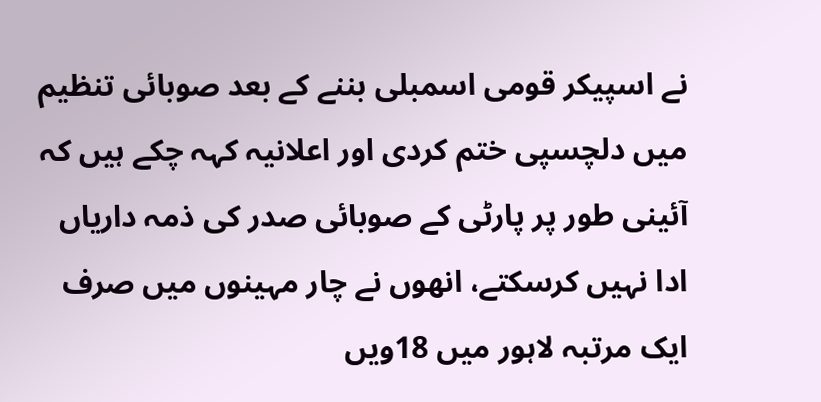نے اسپیکر قومی اسمبلی بننے کے بعد صوبائی تنظیم میں دلچسپی ختم کردی اور اعلانیہ کہہ چکے ہیں کہ آئینی طور پر پارٹی کے صوبائی صدر کی ذمہ داریاں ادا نہیں کرسکتے، انھوں نے چار مہینوں میں صرف ایک مرتبہ لاہور میں 18ویں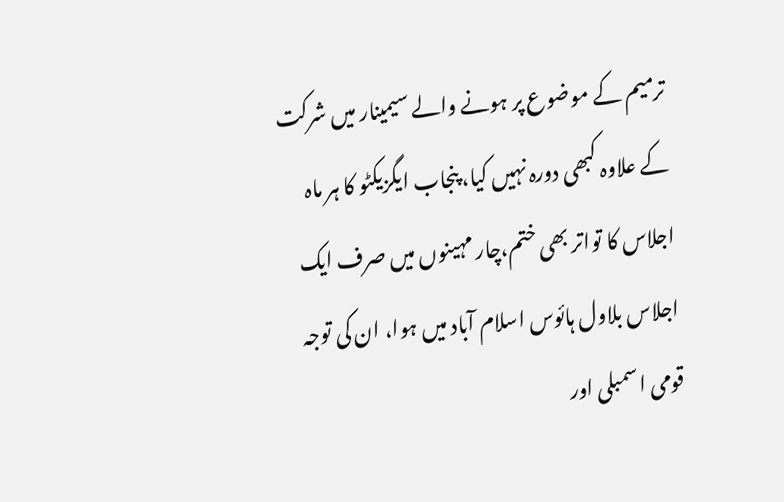ترمیم کے موضوع پر ہونے والے سیمینار میں شرکت کے علاوہ کبھی دورہ نہیں کیا، پنجاب ایگزیکٹو کا ہر ماہ اجلاس کا تواتر بھی ختم،چار مہینوں میں صرف ایک اجلاس بلاول ہائوس اسلام آباد میں ہوا، ان کی توجہ قومی اسمبلی اور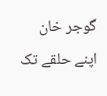گوجر خان اپنے حلقے تک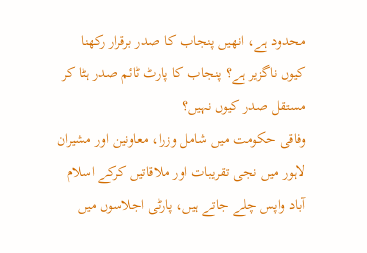محدود ہے، انھیں پنجاب کا صدر برقرار رکھنا کیوں ناگزیر ہے؟ پنجاب کا پارٹ ٹائم صدر ہٹا کر مستقل صدر کیوں نہیں؟
وفاقی حکومت میں شامل وزرا، معاونین اور مشیران لاہور میں نجی تقریبات اور ملاقاتیں کرکے اسلام آباد واپس چلے جاتے ہیں، پارٹی اجلاسوں میں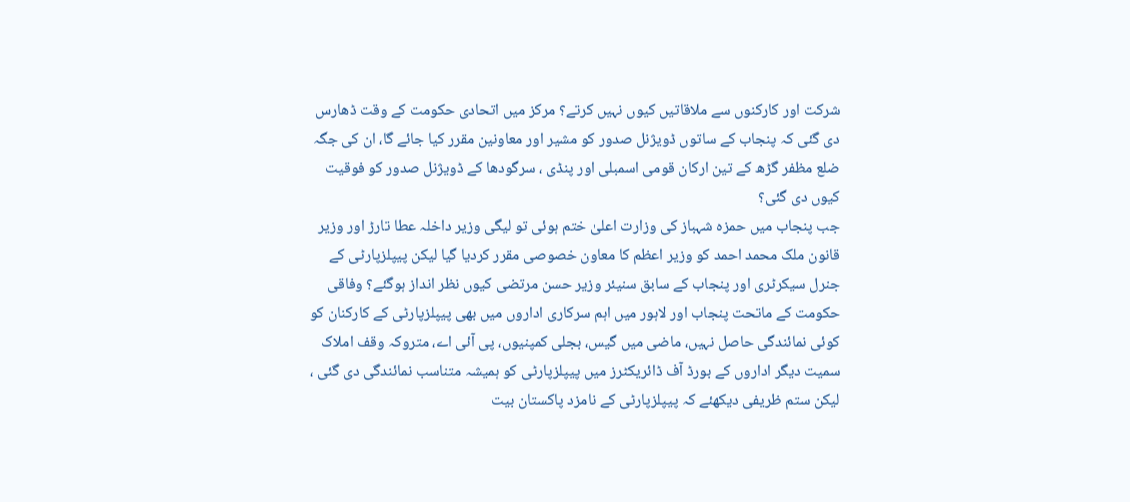شرکت اور کارکنوں سے ملاقاتیں کیوں نہیں کرتے؟ مرکز میں اتحادی حکومت کے وقت ڈھارس دی گئی کہ پنجاب کے ساتوں ڈویژنل صدور کو مشیر اور معاونین مقرر کیا جائے گا، ان کی جگہ ضلع مظفر گڑھ کے تین ارکان قومی اسمبلی اور پنڈی ، سرگودھا کے ڈویژنل صدور کو فوقیت کیوں دی گئی؟
جب پنجاب میں حمزہ شہباز کی وزارت اعلیٰ ختم ہوئی تو لیگی وزیر داخلہ عطا تارڑ اور وزیر قانون ملک محمد احمد کو وزیر اعظم کا معاون خصوصی مقرر کردیا گیا لیکن پیپلزپارٹی کے جنرل سیکرٹری اور پنجاب کے سابق سنیئر وزیر حسن مرتضی کیوں نظر انداز ہوگئے؟ وفاقی حکومت کے ماتحت پنجاب اور لاہور میں اہم سرکاری اداروں میں بھی پیپلزپارٹی کے کارکنان کو کوئی نمائندگی حاصل نہیں، ماضی میں گیس، بجلی کمپنیوں، پی آئی اے، متروکہ وقف املاک سمیت دیگر اداروں کے بورڈ آف ڈائریکٹرز میں پیپلزپارٹی کو ہمیشہ متناسب نمائندگی دی گئی ، لیکن ستم ظریفی دیکھئے کہ پیپلزپارٹی کے نامزد پاکستان بیت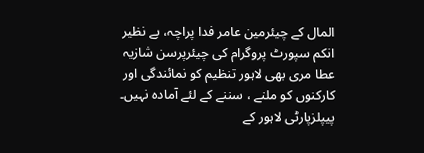المال کے چیئرمین عامر فدا پراچہ، بے نظیر انکم سپورٹ پروگرام کی چیئرپرسن شازیہ عطا مری بھی لاہور تنظیم کو نمائندگی اور کارکنوں کو ملنے ، سننے کے لئے آمادہ نہیں۔
پیپلزپارٹی لاہور کے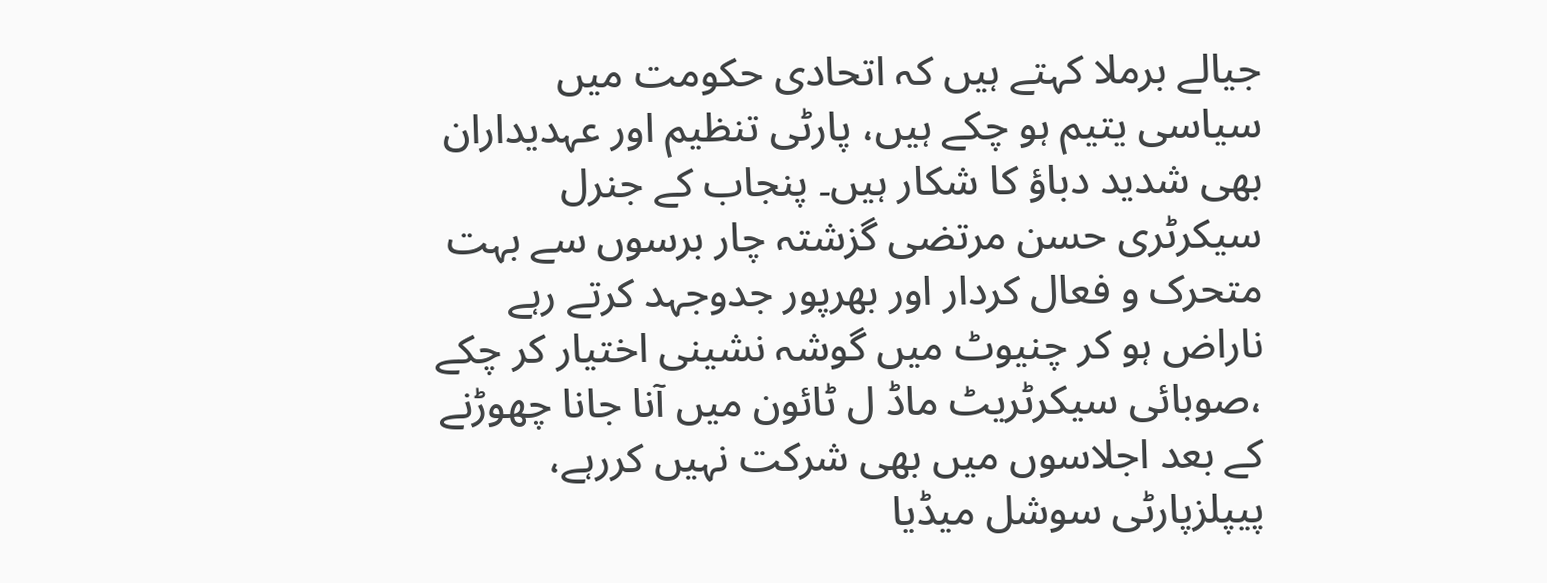جیالے برملا کہتے ہیں کہ اتحادی حکومت میں سیاسی یتیم ہو چکے ہیں، پارٹی تنظیم اور عہدیداران بھی شدید دباؤ کا شکار ہیں۔ پنجاب کے جنرل سیکرٹری حسن مرتضی گزشتہ چار برسوں سے بہت متحرک و فعال کردار اور بھرپور جدوجہد کرتے رہے ناراض ہو کر چنیوٹ میں گوشہ نشینی اختیار کر چکے ،صوبائی سیکرٹریٹ ماڈ ل ٹائون میں آنا جانا چھوڑنے کے بعد اجلاسوں میں بھی شرکت نہیں کررہے، پیپلزپارٹی سوشل میڈیا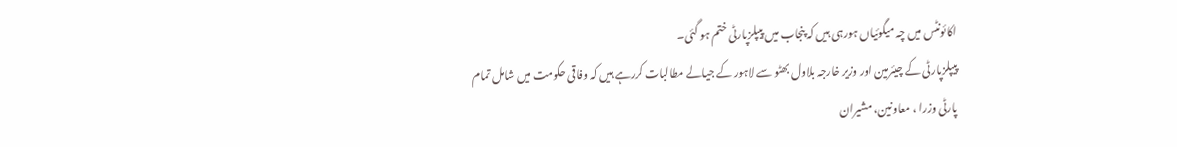اکائونٹس میں چہ میگوئیاں ہورہی ہیں کہ پنجاب میں پیپلزپارٹی ختم ہو گئی۔
پیپلزپارٹی کے چیئرمین اور وزیر خارجہ بلاول بھٹو سے لاہور کے جیالے مطالبات کررہے ہیں کہ وفاقی حکومت میں شامل تمام پارٹی وزرا ، معاونین، مشیران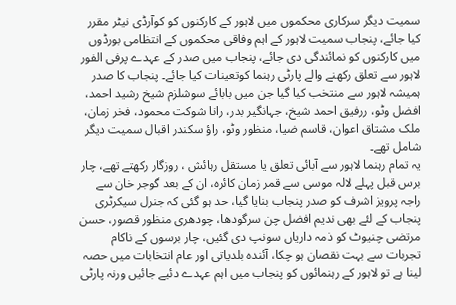سمیت دیگر سرکاری محکموں میں لاہور کے کارکنوں کو کوآرڈی نیٹر مقرر کیا جائے، پنجاب سمیت لاہور کے اہم وفاقی محکموں کے انتظامی بورڈوں میں کارکنوں کو نمائندگی دی جائے، پنجاب میں صدر کے عہدے پرفی الفور لاہور سے تعلق رکھنے والے پارٹی رہنما کوتعینات کیا جائے۔ پنجاب کا صدر ہمیشہ لاہور سے منتخب کیا گیا جن میں بابائے سوشلزم شیخ رشید احمد، افضل وٹو، ررفیق احمد شیخ، جہانگیر بدر، رانا شوکت محمود، فخر زمان، ملک مشتاق اعوان، قاسم ضیا، منظور وٹو، راؤ سکندر اقبال سمیت دیگر شامل تھے۔
یہ تمام رہنما لاہور سے آبائی تعلق یا مستقل رہائش ، روزگار رکھتے تھے، چار برس قبل پہلے لالہ موسی سے قمر زمان کائرہ، ان کے بعد گوجر خان سے راجہ پرویز اشرف کو صدر پنجاب بنایا گیا، حد ہو گئی کہ جنرل سیکرٹری پنجاب کے لئے بھی ندیم افضل چن سرگودھا، چودھری منظور قصور، حسن مرتضی چنیوٹ کو ذمہ داریاں سونپ دی گئیں، چار برسوں کے ناکام تجربات سے بہت نقصان ہو چکا، آئندہ بلدیاتی اور عام انتخابات میں حصہ لینا ہے تو لاہور کے رہنمائوں کو پنجاب میں اہم عہدے دئیے جائیں ورنہ پارٹی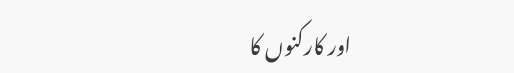اور کارکنوں کا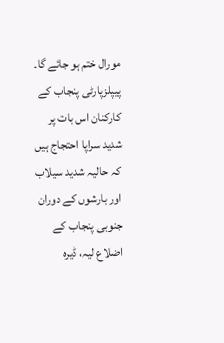مورال ختم ہو جائے گا۔
پیپلزپارٹی پنجاب کے کارکنان اس بات پر شدید سراپا احتجاج ہیں کہ حالیہ شدید سیلاب اور بارشوں کے دوران جنوبی پنجاب کے اضلاع لیہ، ڈیرہ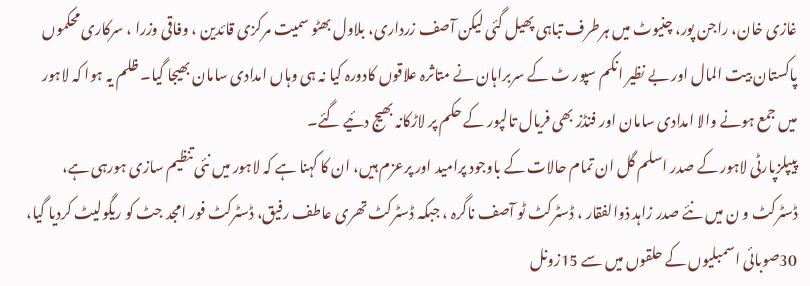غازی خان، راجن پور، چنیوٹ میں ہرطرف تباہی پھیل گئی لیکن آصف زرداری، بلاول بھٹو سمیت مرکزی قائدین ، وفاقی وزرا ، سرکاری محکموں پاکستان بیت المال اور بے نظیر انکم سپور ٹ کے سربراہان نے متاثرہ علاقوں کادورہ کیا نہ ہی وہاں امدادی سامان بھیجا گیا۔ ظلم یہ ہوا کہ لاہور میں جمع ہونے والا امدادی سامان اور فنڈز بھی فریال تالپور کے حکم پر لاڑکانہ بھیج دئیے گئے۔
پیپلزپارٹی لاہور کے صدر اسلم گل ان تمام حالات کے باوجود پرامید اور پرعزم ہیں، ان کا کہنا ہے کہ لاہور میں نئی تنظیم سازی ہورہی ہے، ڈسٹرکٹ و ن میں نئے صدر زاہد ذوالفقار ، ڈسٹرکٹ ٹو آصف ناگرہ ، جبکہ ڈسٹرکٹ تھری عاطف رفیق، ڈسٹرکٹ فور امجد جٹ کو ریگولیٹ کردیا گیا، 30صوبائی اسمبلیوں کے حلقوں میں سے 15زونل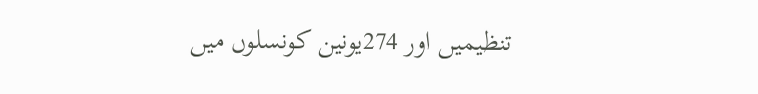تنظیمیں اور 274یونین کونسلوں میں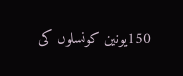150یونین کونسلوں کی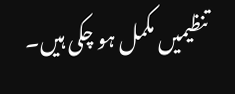تنظیمیں مکمل ہو چکی ہیں۔